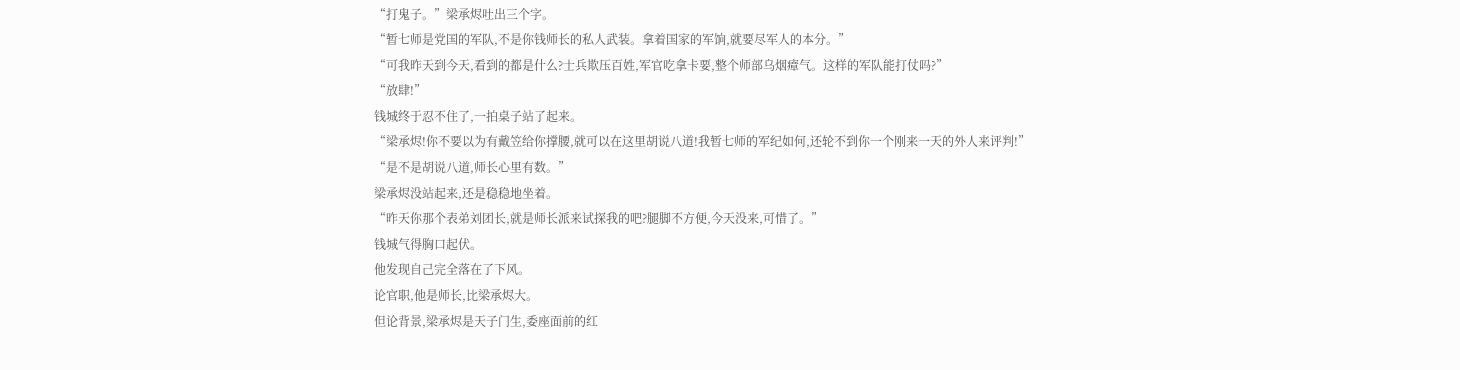“打鬼子。”梁承烬吐出三个字。
“暂七师是党国的军队,不是你钱师长的私人武装。拿着国家的军饷,就要尽军人的本分。”
“可我昨天到今天,看到的都是什么?士兵欺压百姓,军官吃拿卡要,整个师部乌烟瘴气。这样的军队能打仗吗?”
“放肆!”
钱城终于忍不住了,一拍桌子站了起来。
“梁承烬!你不要以为有戴笠给你撑腰,就可以在这里胡说八道!我暂七师的军纪如何,还轮不到你一个刚来一天的外人来评判!”
“是不是胡说八道,师长心里有数。”
梁承烬没站起来,还是稳稳地坐着。
“昨天你那个表弟刘团长,就是师长派来试探我的吧?腿脚不方便,今天没来,可惜了。”
钱城气得胸口起伏。
他发现自己完全落在了下风。
论官职,他是师长,比梁承烬大。
但论背景,梁承烬是天子门生,委座面前的红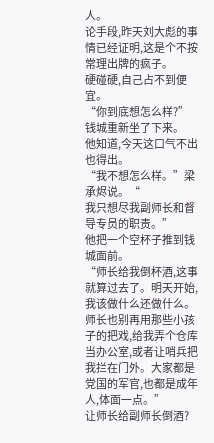人。
论手段,昨天刘大彪的事情已经证明,这是个不按常理出牌的疯子。
硬碰硬,自己占不到便宜。
“你到底想怎么样?”钱城重新坐了下来。
他知道,今天这口气不出也得出。
“我不想怎么样。”梁承烬说。“
我只想尽我副师长和督导专员的职责。”
他把一个空杯子推到钱城面前。
“师长给我倒杯酒,这事就算过去了。明天开始,我该做什么还做什么。师长也别再用那些小孩子的把戏,给我弄个仓库当办公室,或者让哨兵把我拦在门外。大家都是党国的军官,也都是成年人,体面一点。”
让师长给副师长倒酒?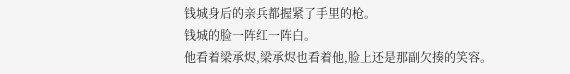钱城身后的亲兵都握紧了手里的枪。
钱城的脸一阵红一阵白。
他看着梁承烬,梁承烬也看着他,脸上还是那副欠揍的笑容。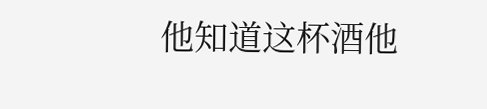他知道这杯酒他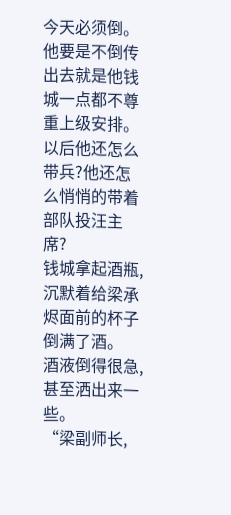今天必须倒。
他要是不倒传出去就是他钱城一点都不尊重上级安排。
以后他还怎么带兵?他还怎么悄悄的带着部队投汪主席?
钱城拿起酒瓶,沉默着给梁承烬面前的杯子倒满了酒。
酒液倒得很急,甚至洒出来一些。
“梁副师长,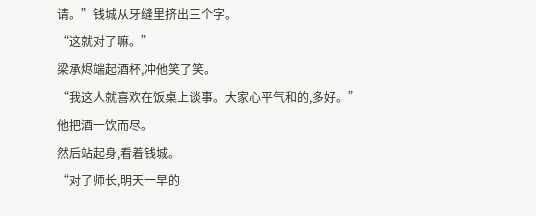请。”钱城从牙缝里挤出三个字。
“这就对了嘛。”
梁承烬端起酒杯,冲他笑了笑。
“我这人就喜欢在饭桌上谈事。大家心平气和的,多好。”
他把酒一饮而尽。
然后站起身,看着钱城。
“对了师长,明天一早的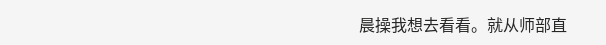晨操我想去看看。就从师部直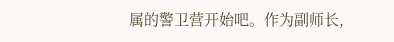属的警卫营开始吧。作为副师长,